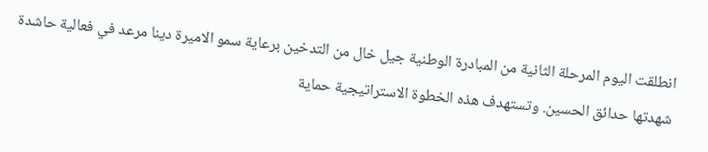انطلقت اليوم المرحلة الثانية من المبادرة الوطنية جيل خال من التدخين برعاية سمو الاميرة دينا مرعد في فعالية حاشدة شهدتها حدائق الحسين. وتستهدف هذه الخطوة الاستراتيجية حماية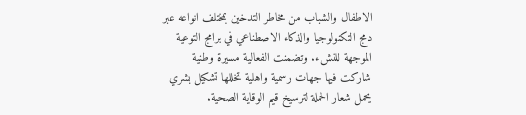الاطفال والشباب من مخاطر التدخين بمختلف انواعه عبر دمج التكنولوجيا والذكاء الاصطناعي في برامج التوعية الموجهة للنشء. وتضمنت الفعالية مسيرة وطنية شاركت فيها جهات رسمية واهلية تخللها تشكيل بشري يحمل شعار الحملة لترسيخ قيم الوقاية الصحية.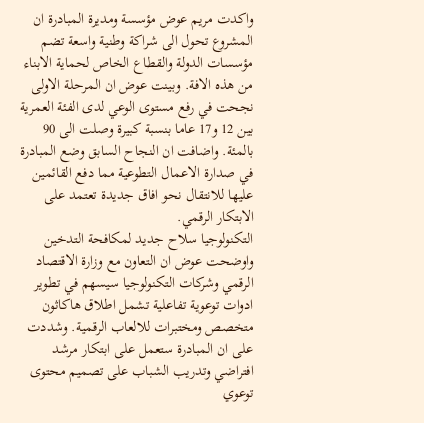واكدت مريم عوض مؤسسة ومديرة المبادرة ان المشروع تحول الى شراكة وطنية واسعة تضم مؤسسات الدولة والقطاع الخاص لحماية الابناء من هذه الافة. وبينت عوض ان المرحلة الاولى نجحت في رفع مستوى الوعي لدى الفئة العمرية بين 12 و17 عاما بنسبة كبيرة وصلت الى 90 بالمئة. واضافت ان النجاح السابق وضع المبادرة في صدارة الاعمال التطوعية مما دفع القائمين عليها للانتقال نحو افاق جديدة تعتمد على الابتكار الرقمي.
التكنولوجيا سلاح جديد لمكافحة التدخين
واوضحت عوض ان التعاون مع وزارة الاقتصاد الرقمي وشركات التكنولوجيا سيسهم في تطوير ادوات توعوية تفاعلية تشمل اطلاق هاكاثون متخصص ومختبرات للالعاب الرقمية. وشددت على ان المبادرة ستعمل على ابتكار مرشد افتراضي وتدريب الشباب على تصميم محتوى توعوي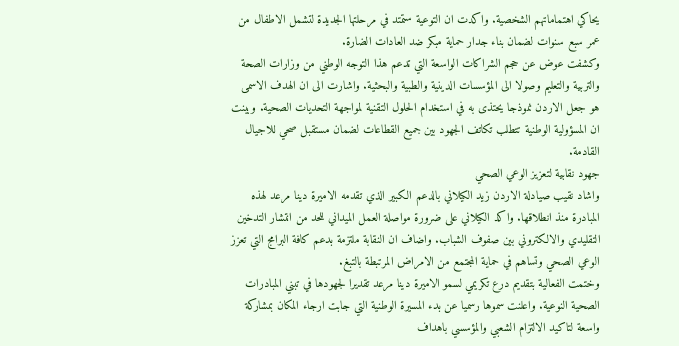يحاكي اهتماماتهم الشخصية. واكدت ان التوعية ستمتد في مرحلتها الجديدة لتشمل الاطفال من عمر سبع سنوات لضمان بناء جدار حماية مبكر ضد العادات الضارة.
وكشفت عوض عن حجم الشراكات الواسعة التي تدعم هذا التوجه الوطني من وزارات الصحة والتربية والتعليم وصولا الى المؤسسات الدينية والطبية والبحثية. واشارت الى ان الهدف الاسمى هو جعل الاردن نموذجا يحتذى به في استخدام الحلول التقنية لمواجهة التحديات الصحية. وبينت ان المسؤولية الوطنية تتطلب تكاتف الجهود بين جميع القطاعات لضمان مستقبل صحي للاجيال القادمة.
جهود نقابية لتعزيز الوعي الصحي
واشاد نقيب صيادلة الاردن زيد الكيلاني بالدعم الكبير الذي تقدمه الاميرة دينا مرعد لهذه المبادرة منذ انطلاقها. واكد الكيلاني على ضرورة مواصلة العمل الميداني للحد من انتشار التدخين التقليدي والالكتروني بين صفوف الشباب. واضاف ان النقابة ملتزمة بدعم كافة البرامج التي تعزز الوعي الصحي وتساهم في حماية المجتمع من الامراض المرتبطة بالتبغ.
وختمت الفعالية بتقديم درع تكريمي لسمو الاميرة دينا مرعد تقديرا لجهودها في تبني المبادرات الصحية النوعية. واعلنت سموها رسميا عن بدء المسيرة الوطنية التي جابت ارجاء المكان بمشاركة واسعة لتاكيد الالتزام الشعبي والمؤسسي باهداف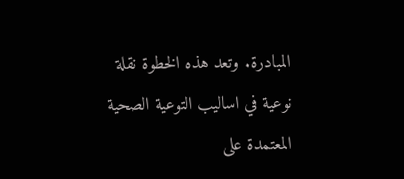المبادرة. وتعد هذه الخطوة نقلة نوعية في اساليب التوعية الصحية المعتمدة على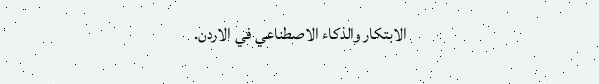الابتكار والذكاء الاصطناعي في الاردن.